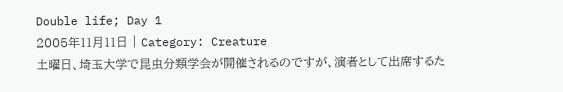Double life; Day 1
2005年11月11日 | Category: Creature
土曜日、埼玉大学で昆虫分類学会が開催されるのですが、演者として出席するた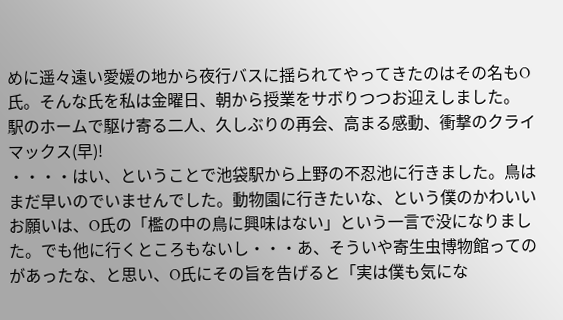めに遥々遠い愛媛の地から夜行バスに揺られてやってきたのはその名もO氏。そんな氏を私は金曜日、朝から授業をサボりつつお迎えしました。
駅のホームで駆け寄る二人、久しぶりの再会、高まる感動、衝撃のクライマックス(早)!
・・・・はい、ということで池袋駅から上野の不忍池に行きました。鳥はまだ早いのでいませんでした。動物園に行きたいな、という僕のかわいいお願いは、O氏の「檻の中の鳥に興味はない」という一言で没になりました。でも他に行くところもないし・・・あ、そういや寄生虫博物館ってのがあったな、と思い、O氏にその旨を告げると「実は僕も気にな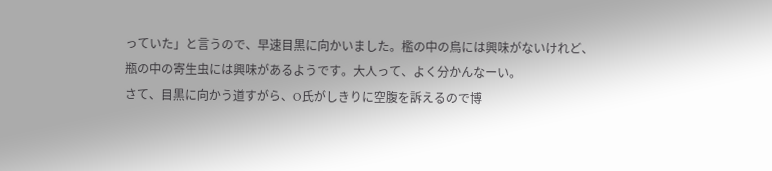っていた」と言うので、早速目黒に向かいました。檻の中の鳥には興味がないけれど、瓶の中の寄生虫には興味があるようです。大人って、よく分かんなーい。
さて、目黒に向かう道すがら、O氏がしきりに空腹を訴えるので博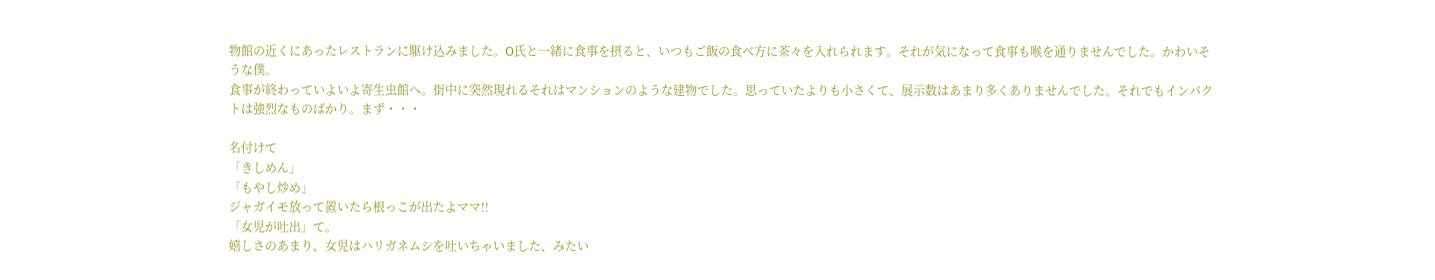物館の近くにあったレストランに駆け込みました。O氏と一緒に食事を摂ると、いつもご飯の食べ方に茶々を入れられます。それが気になって食事も喉を通りませんでした。かわいそうな僕。
食事が終わっていよいよ寄生虫館へ。街中に突然現れるそれはマンションのような建物でした。思っていたよりも小さくて、展示数はあまり多くありませんでした。それでもインパクトは強烈なものばかり。まず・・・

名付けて
「きしめん」
「もやし炒め」
ジャガイモ放って置いたら根っこが出たよママ!!
「女児が吐出」て。
嬉しさのあまり、女児はハリガネムシを吐いちゃいました、みたい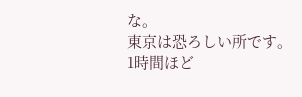な。
東京は恐ろしい所です。
1時間ほど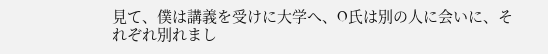見て、僕は講義を受けに大学へ、O氏は別の人に会いに、それぞれ別れまし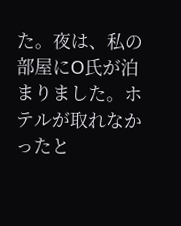た。夜は、私の部屋にO氏が泊まりました。ホテルが取れなかったと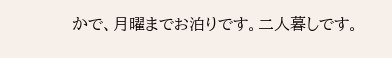かで、月曜までお泊りです。二人暮しです。